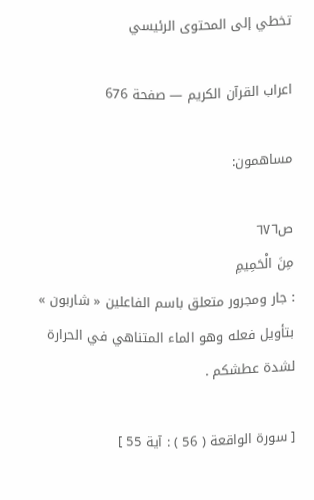تخطي إلى المحتوى الرئيسي

اعراب القرآن الكريم — صفحة 676

مساهمون:

ص٦٧٦
مِنَ الْحَمِيمِ
: جار ومجرور متعلق باسم الفاعلين « شاربون » بتأويل فعله وهو الماء المتناهي في الحرارة لشدة عطشكم .

[ سورة الواقعة ( 56 ) : آية 55 ]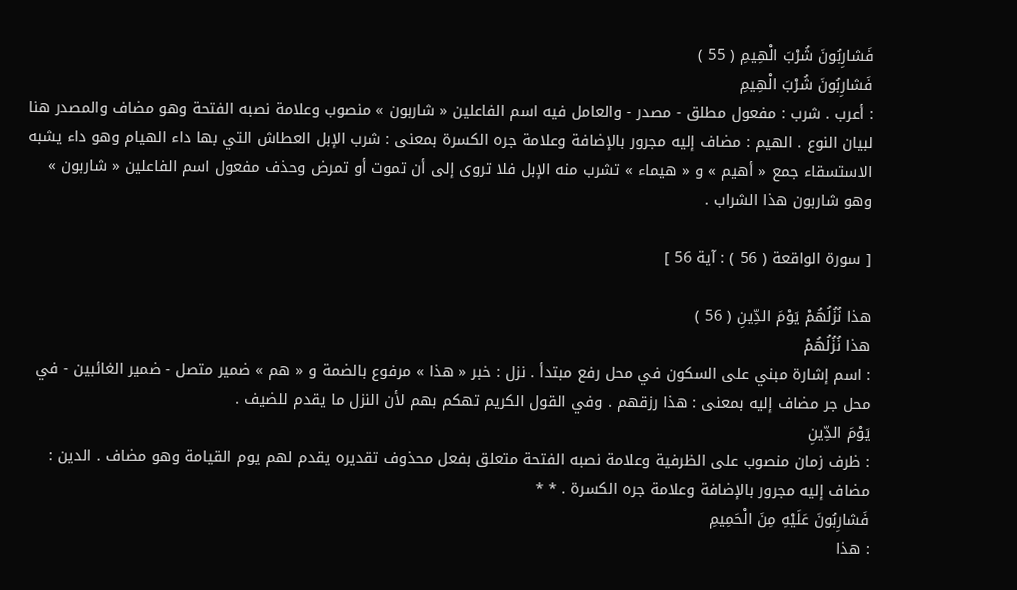فَشارِبُونَ شُرْبَ الْهِيمِ ( 55 )
فَشارِبُونَ شُرْبَ الْهِيمِ
: أعرب . شرب : مفعول مطلق - مصدر - والعامل فيه اسم الفاعلين « شاربون » منصوب وعلامة نصبه الفتحة وهو مضاف والمصدر هنا لبيان النوع . الهيم : مضاف إليه مجرور بالإضافة وعلامة جره الكسرة بمعنى : شرب الإبل العطاش التي بها داء الهيام وهو داء يشبه الاستسقاء جمع « أهيم » و « هيماء » تشرب منه الإبل فلا تروى إلى أن تموت أو تمرض وحذف مفعول اسم الفاعلين « شاربون » وهو شاربون هذا الشراب .

[ سورة الواقعة ( 56 ) : آية 56 ]

هذا نُزُلُهُمْ يَوْمَ الدِّينِ ( 56 )
هذا نُزُلُهُمْ
: اسم إشارة مبني على السكون في محل رفع مبتدأ . نزل : خبر « هذا » مرفوع بالضمة و « هم » ضمير متصل - ضمير الغائبين - في محل جر مضاف إليه بمعنى : هذا رزقهم . وفي القول الكريم تهكم بهم لأن النزل ما يقدم للضيف .
يَوْمَ الدِّينِ
: ظرف زمان منصوب على الظرفية وعلامة نصبه الفتحة متعلق بفعل محذوف تقديره يقدم لهم يوم القيامة وهو مضاف . الدين : مضاف إليه مجرور بالإضافة وعلامة جره الكسرة . * *
فَشارِبُونَ عَلَيْهِ مِنَ الْحَمِيمِ
: هذا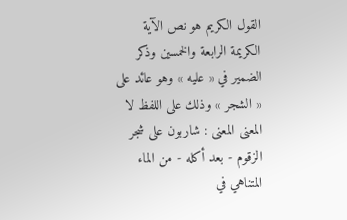القول الكريم هو نص الآية الكريمة الرابعة والخمسين وذكر الضمير في « عليه » وهو عائد على « الشجر » وذلك على اللفظ لا المعنى المعنى : شاربون على شجر الزقوم - بعد أكله - من الماء المتناهي في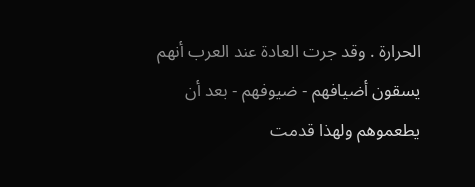الحرارة . وقد جرت العادة عند العرب أنهم يسقون أضيافهم - ضيوفهم - بعد أن يطعموهم ولهذا قدمت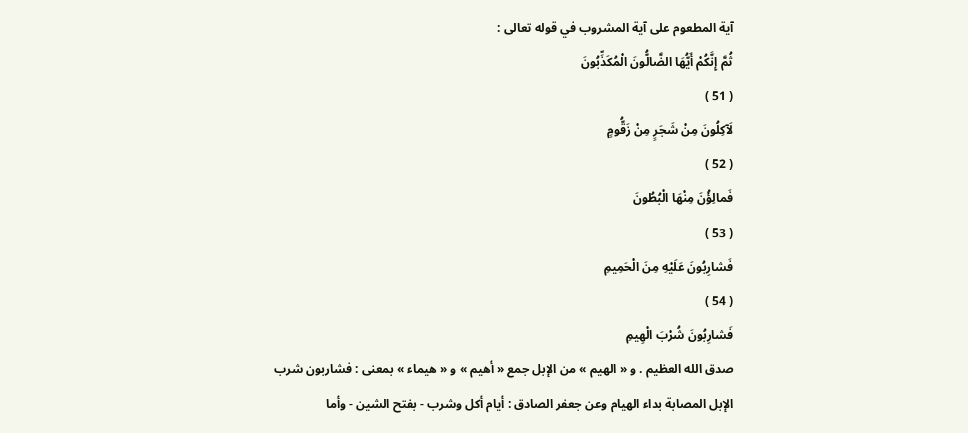آية المطعوم على آية المشروب في قوله تعالى :
ثُمَّ إِنَّكُمْ أَيُّهَا الضَّالُّونَ الْمُكَذِّبُونَ
( 51 )
لَآكِلُونَ مِنْ شَجَرٍ مِنْ زَقُّومٍ
( 52 )
فَمالِؤُنَ مِنْهَا الْبُطُونَ
( 53 )
فَشارِبُونَ عَلَيْهِ مِنَ الْحَمِيمِ
( 54 )
فَشارِبُونَ شُرْبَ الْهِيمِ
صدق الله العظيم . و « الهيم » من الإبل جمع « أهيم » و « هيماء » بمعنى : فشاربون شرب الإبل المصابة بداء الهيام وعن جعفر الصادق : أيام أكل وشرب - بفتح الشين - وأما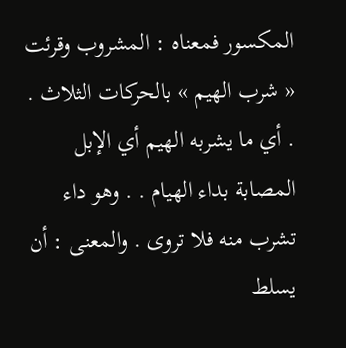المكسور فمعناه : المشروب وقرئت « شرب الهيم » بالحركات الثلاث . . أي ما يشربه الهيم أي الإبل المصابة بداء الهيام . . وهو داء تشرب منه فلا تروى . والمعنى : أن يسلط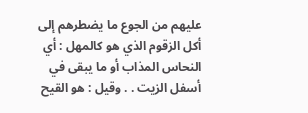عليهم من الجوع ما يضطرهم إلى أكل الزقوم الذي هو كالمهل : أي النحاس المذاب أو ما يبقى في أسفل الزيت . . وقيل : هو القيح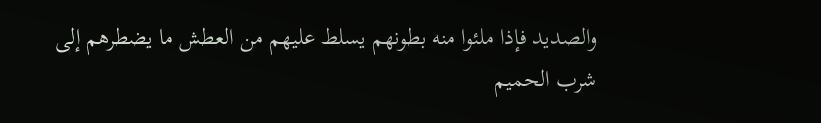والصديد فإذا ملئوا منه بطونهم يسلط عليهم من العطش ما يضطرهم إلى شرب الحميم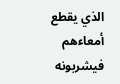الذي يقطع أمعاءهم فيشربونه